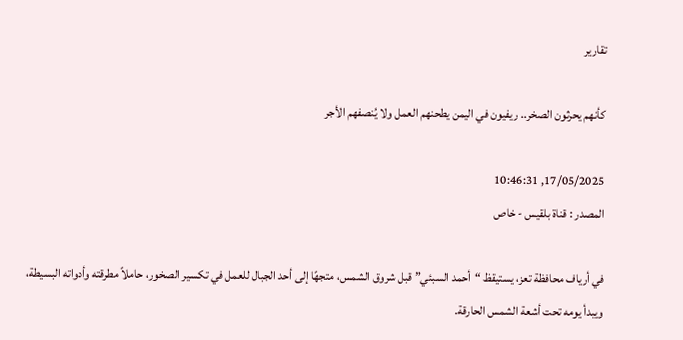تقارير

كأنهم يحرثون الصخر.. ريفيون في اليمن يطحنهم العمل ولا يُنصفهم الأجر

17/05/2025, 10:46:31
المصدر : قناة بلقيس - خاص

في أرياف محافظة تعز، يستيقظ “أحمد السبئي” قبل شروق الشمس، متجهًا إلى أحد الجبال للعمل في تكسير الصخور، حاملاً مطرقته وأدواته البسيطة، ويبدأ يومه تحت أشعة الشمس الحارقة.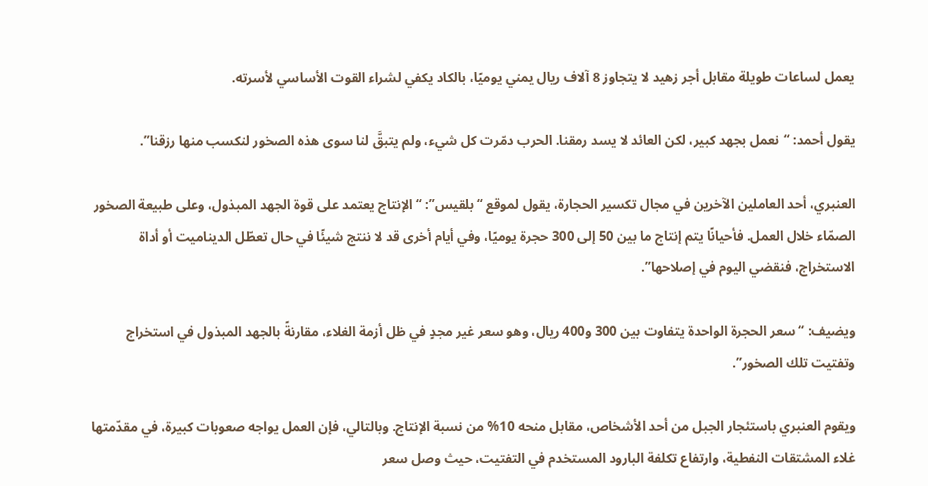يعمل لساعات طويلة مقابل أجر زهيد لا يتجاوز 8 آلاف ريال يمني يوميًا، بالكاد يكفي لشراء القوت الأساسي لأسرته.

يقول أحمد: “نعمل بجهد كبير، لكن العائد لا يسد رمقنا. الحرب دمّرت كل شيء، ولم يتبقَّ لنا سوى هذه الصخور لنكسب منها رزقنا”.

العنبري، أحد العاملين الآخرين في مجال تكسير الحجارة، يقول لموقع “بلقيس”: “الإنتاج يعتمد على قوة الجهد المبذول، وعلى طبيعة الصخور الصمّاء خلال العمل. فأحيانًا يتم إنتاج ما بين 50 إلى 300 حجرة يوميًا، وفي أيام أخرى قد لا ننتج شيئًا في حال تعطّل الديناميت أو أداة الاستخراج، فنقضي اليوم في إصلاحها”.

ويضيف: “سعر الحجرة الواحدة يتفاوت بين 300 و400 ريال، وهو سعر غير مجدٍ في ظل أزمة الغلاء، مقارنةً بالجهد المبذول في استخراج وتفتيت تلك الصخور”.

ويقوم العنبري باستئجار الجبل من أحد الأشخاص، مقابل منحه 10% من نسبة الإنتاج. وبالتالي، فإن العمل يواجه صعوبات كبيرة، في مقدّمتها غلاء المشتقات النفطية، وارتفاع تكلفة البارود المستخدم في التفتيت، حيث وصل سعر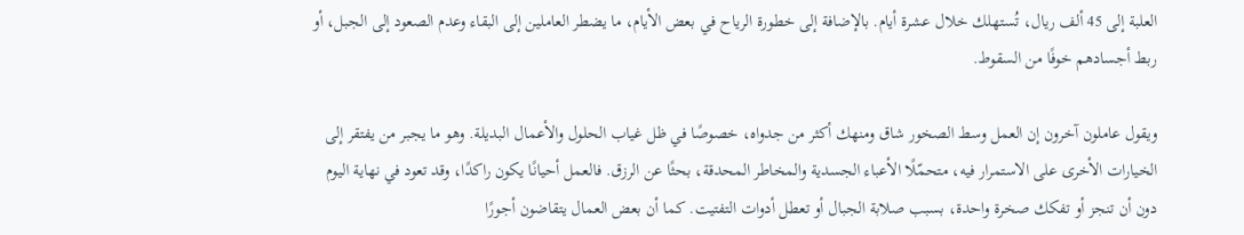العلبة إلى 45 ألف ريال، تُستهلك خلال عشرة أيام. بالإضافة إلى خطورة الرياح في بعض الأيام، ما يضطر العاملين إلى البقاء وعدم الصعود إلى الجبل، أو ربط أجسادهم خوفًا من السقوط.

ويقول عاملون آخرون إن العمل وسط الصخور شاق ومنهك أكثر من جدواه، خصوصًا في ظل غياب الحلول والأعمال البديلة. وهو ما يجبر من يفتقر إلى الخيارات الأخرى على الاستمرار فيه، متحمّلًا الأعباء الجسدية والمخاطر المحدقة، بحثًا عن الرزق. فالعمل أحيانًا يكون راكدًا، وقد تعود في نهاية اليوم دون أن تنجز أو تفكك صخرة واحدة، بسبب صلابة الجبال أو تعطل أدوات التفتيت. كما أن بعض العمال يتقاضون أجورًا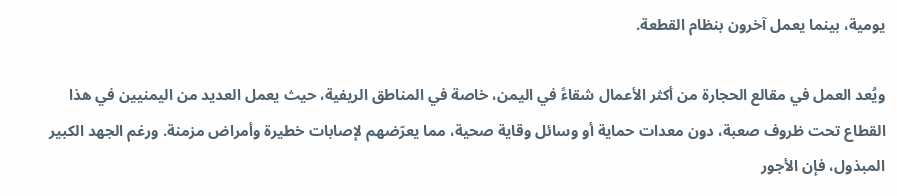يومية، بينما يعمل آخرون بنظام القطعة.

ويُعد العمل في مقالع الحجارة من أكثر الأعمال شقاءً في اليمن، خاصة في المناطق الريفية، حيث يعمل العديد من اليمنيين في هذا القطاع تحت ظروف صعبة، دون معدات حماية أو وسائل وقاية صحية، مما يعرّضهم لإصابات خطيرة وأمراض مزمنة. ورغم الجهد الكبير المبذول، فإن الأجور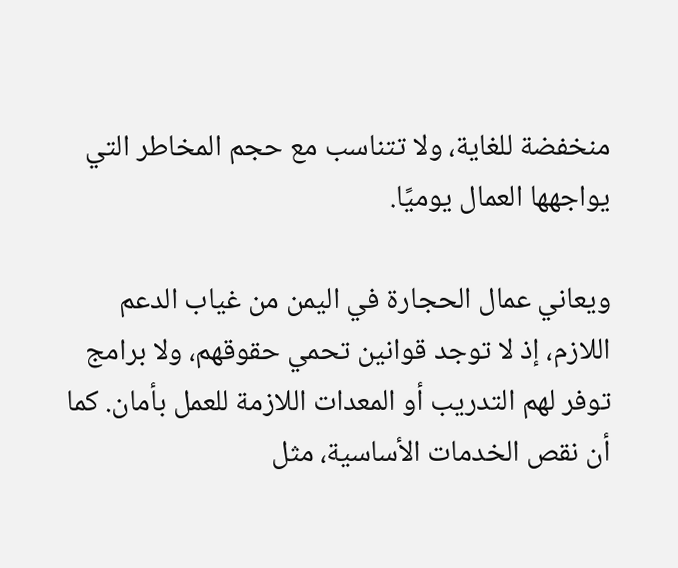منخفضة للغاية، ولا تتناسب مع حجم المخاطر التي يواجهها العمال يوميًا.

ويعاني عمال الحجارة في اليمن من غياب الدعم اللازم، إذ لا توجد قوانين تحمي حقوقهم، ولا برامج توفر لهم التدريب أو المعدات اللازمة للعمل بأمان. كما أن نقص الخدمات الأساسية، مثل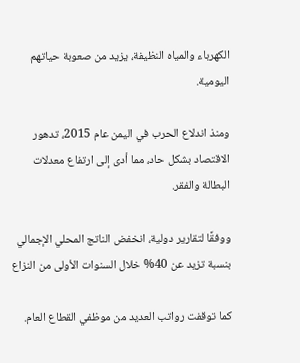الكهرباء والمياه النظيفة، يزيد من صعوبة حياتهم اليومية.

ومنذ اندلاع الحرب في اليمن عام 2015، تدهور الاقتصاد بشكل حاد، مما أدى إلى ارتفاع معدلات البطالة والفقر.

ووفقًا لتقارير دولية، انخفض الناتج المحلي الإجمالي بنسبة تزيد عن 40% خلال السنوات الأولى من النزاع

كما توقفت رواتب العديد من موظفي القطاع العام.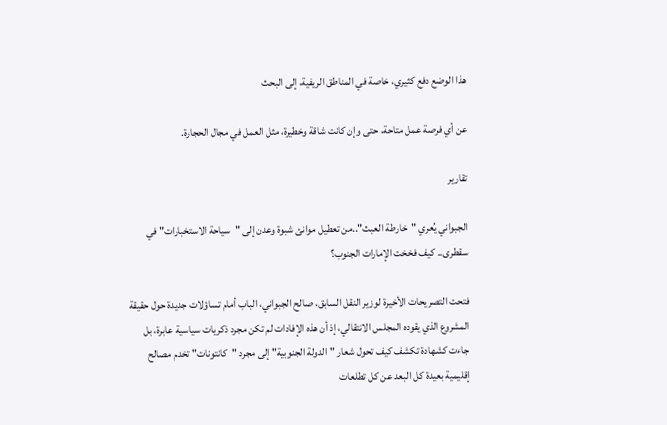هذا الوضع دفع كثيري، خاصة في المناطق الريفية، إلى البحث

عن أي فرصة عمل متاحة، حتى وإن كانت شاقة وخطيرة، مثل العمل في مجال الحجارة.

تقارير

الجبواني يُعري "خارطة العبث"..من تعطيل موانئ شبوة وعدن إلى "سياحة الاستخبارات" في سقطرى.. كيف فخخت الإمارات الجنوب؟

فتحت التصريحات الأخيرة لوزير النقل السابق، صالح الجبواني، الباب أمام تساؤلات جديدة حول حقيقة المشروع الذي يقوده المجلس الانتقالي، إذ أن هذه الإفادات لم تكن مجرد ذكريات سياسية عابرة، بل جاءت كشهادة تكشف كيف تحول شعار "الدولة الجنوبية" إلى مجرد "كانتونات" تخدم مصالح إقليمية بعيدة كل البعد عن كل تطلعات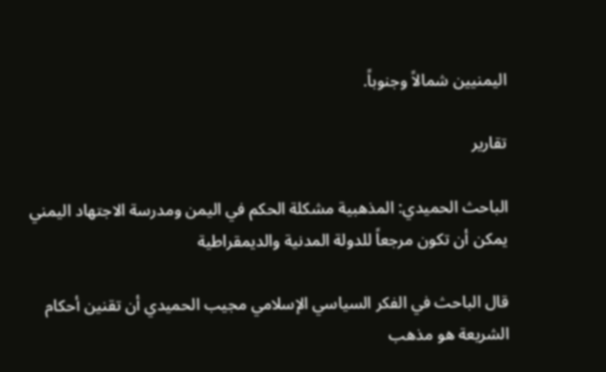اليمنيين شمالاً وجنوباً.

تقارير

الباحث الحميدي: المذهبية مشكلة الحكم في اليمن ومدرسة الاجتهاد اليمني يمكن أن تكون مرجعاً للدولة المدنية والديمقراطية

قال الباحث في الفكر السياسي الإسلامي مجيب الحميدي أن تقنين أحكام الشريعة هو مذهب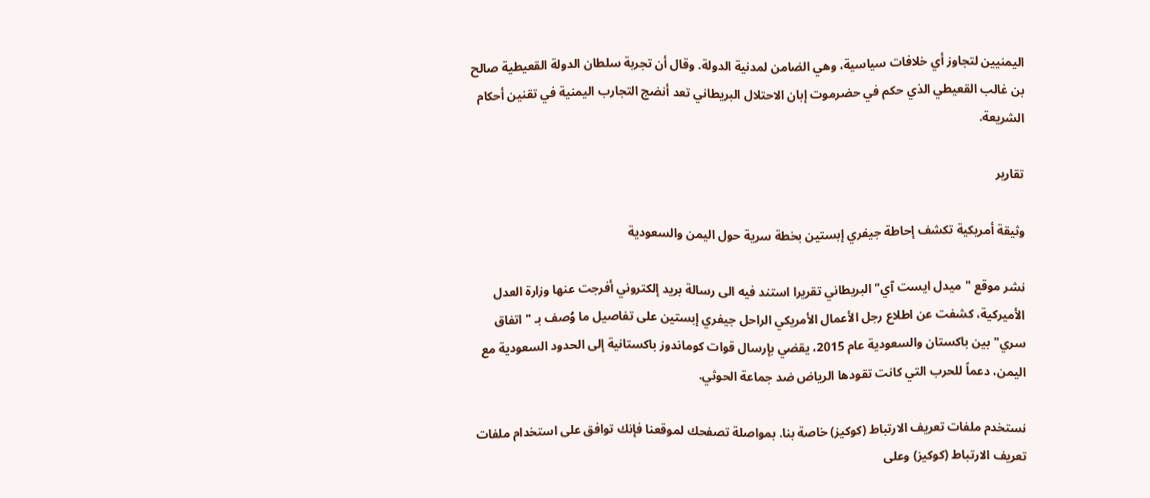اليمنيين لتجاوز أي خلافات سياسية، وهي الضامن لمدنية الدولة. وقال أن تجربة سلطان الدولة القعيطية صالح بن غالب القعيطي الذي حكم في حضرموت إبان الاحتلال البريطاني تعد أنضج التجارب اليمنية في تقنين أحكام الشريعة.

تقارير

وثيقة أمريكية تكشف إحاطة جيفري إبستين بخطة سرية حول اليمن والسعودية

نشر موقع "ميدل ايست آي" البريطاني تقريرا استند فيه الى رسالة بريد إلكتروني أفرجت عنها وزارة العدل الأميركية، كشفت عن اطلاع رجل الأعمال الأمريكي الراحل جيفري إبستين على تفاصيل ما وُصف بـ "اتفاق سري" بين باكستان والسعودية عام 2015، يقضي بإرسال قوات كوماندوز باكستانية إلى الحدود السعودية مع اليمن، دعماً للحرب التي كانت تقودها الرياض ضد جماعة الحوثي.

نستخدم ملفات تعريف الارتباط (كوكيز) خاصة بنا. بمواصلة تصفحك لموقعنا فإنك توافق على استخدام ملفات تعريف الارتباط (كوكيز) وعلى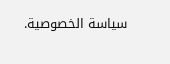سياسة الخصوصية.